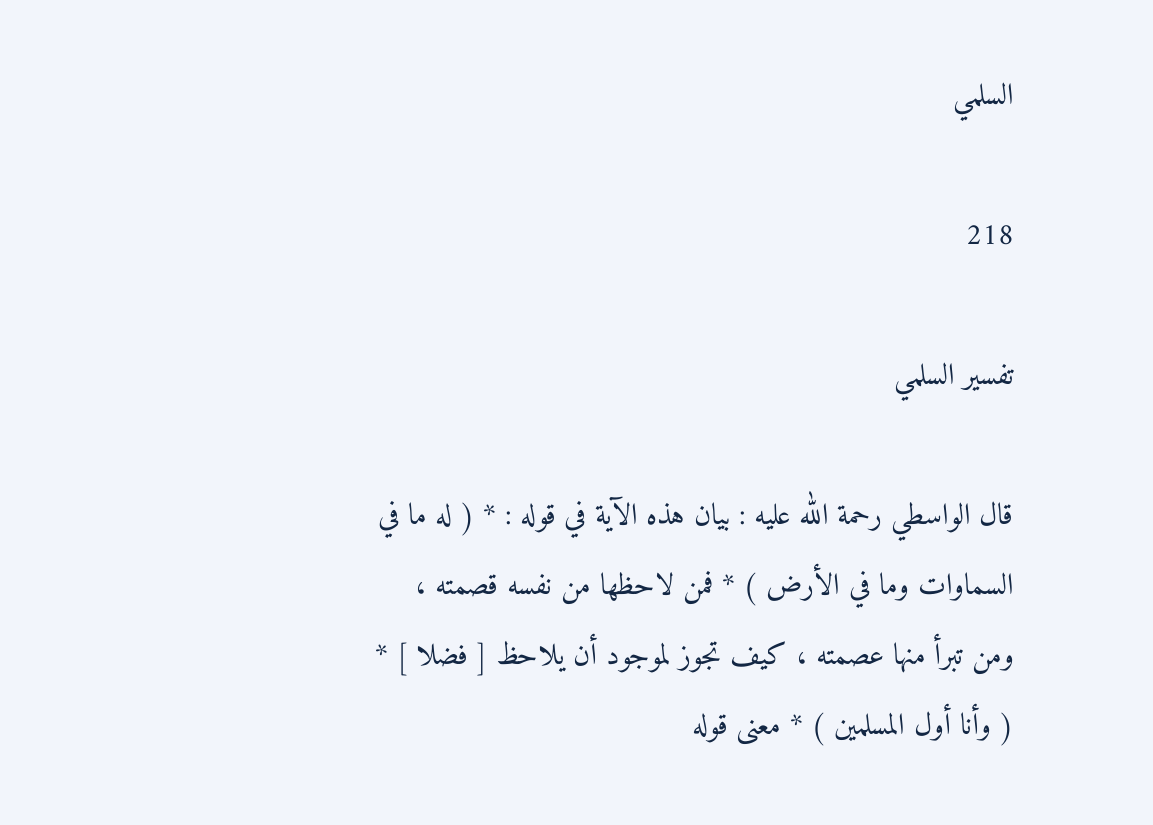السلمي

218

تفسير السلمي

قال الواسطي رحمة الله عليه : بيان هذه الآية في قوله : * ( له ما في السماوات وما في الأرض ) * فمن لاحظها من نفسه قصمته ، ومن تبرأ منها عصمته ، كيف تجوز لموجود أن يلاحظ [ فضلا ] * ( وأنا أول المسلمين ) * معنى قوله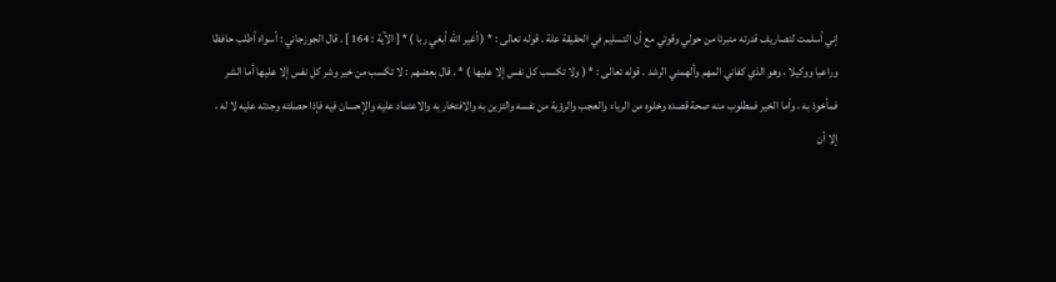إني أسلمت لتصاريف قدرته متبرئا من حولي وقوتي مع أن التسليم في الحقيقة علة . قوله تعالى : * ( أغير الله أبغي ربا ) * [ الآية : 164 ] . قال الجوزجاني : أسواه أطلب حافظا وراعيا ووكيلا ، وهو الذي كفاني المهم وألهمني الرشد . قوله تعالى : * ( ولا تكسب كل نفس إلا عليها ) * . قال بعضهم : لا تكسب من خير وشر كل نفس إلا عليها أما الشر فمأخوذ به ، وأما الخير فمطلوب منه صحة قصده وخلوه من الرياء والعجب والرؤية من نفسه والتزين به والافتخار به والاعتماد عليه والإحسان فيه فإذا حصلته وجدته عليه لا له ، إلا أن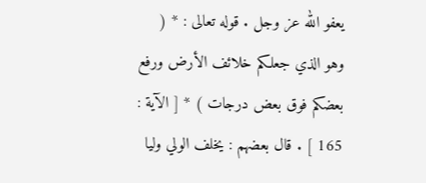يعفو الله عز وجل . قوله تعالى : * ( وهو الذي جعلكم خلائف الأرض ورفع بعضكم فوق بعض درجات ) * [ الآية : 165 ] . قال بعضهم : يخلف الولي وليا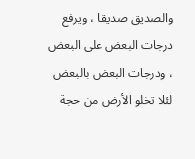والصديق صديقا ، ويرفع درجات البعض على البعض ، ودرجات البعض بالبعض لئلا تخلو الأرض من حجة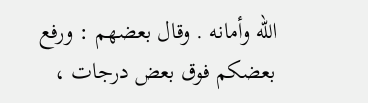الله وأمانه . وقال بعضهم : ورفع بعضكم فوق بعض درجات ،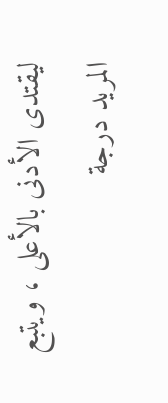ليقتدى الأدنى بالأعلى ، ويتبع المريد درجة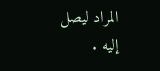المراد ليصل إليه .